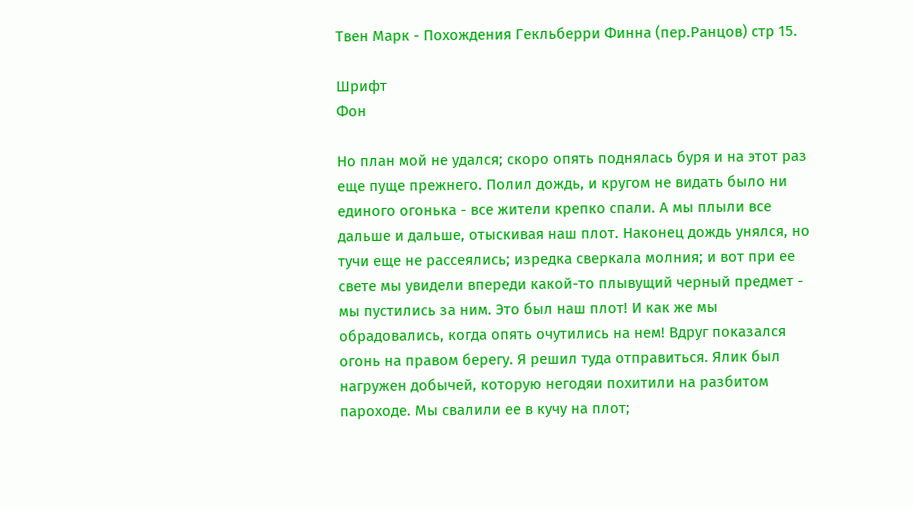Твен Марк - Похождения Гекльберри Финна (пер.Ранцов) стр 15.

Шрифт
Фон

Но план мой не удался; скоро опять поднялась буря и на этот раз еще пуще прежнего. Полил дождь, и кругом не видать было ни единого огонька - все жители крепко спали. А мы плыли все дальше и дальше, отыскивая наш плот. Наконец дождь унялся, но тучи еще не рассеялись; изредка сверкала молния; и вот при ее свете мы увидели впереди какой-то плывущий черный предмет - мы пустились за ним. Это был наш плот! И как же мы обрадовались, когда опять очутились на нем! Вдруг показался огонь на правом берегу. Я решил туда отправиться. Ялик был нагружен добычей, которую негодяи похитили на разбитом пароходе. Мы свалили ее в кучу на плот;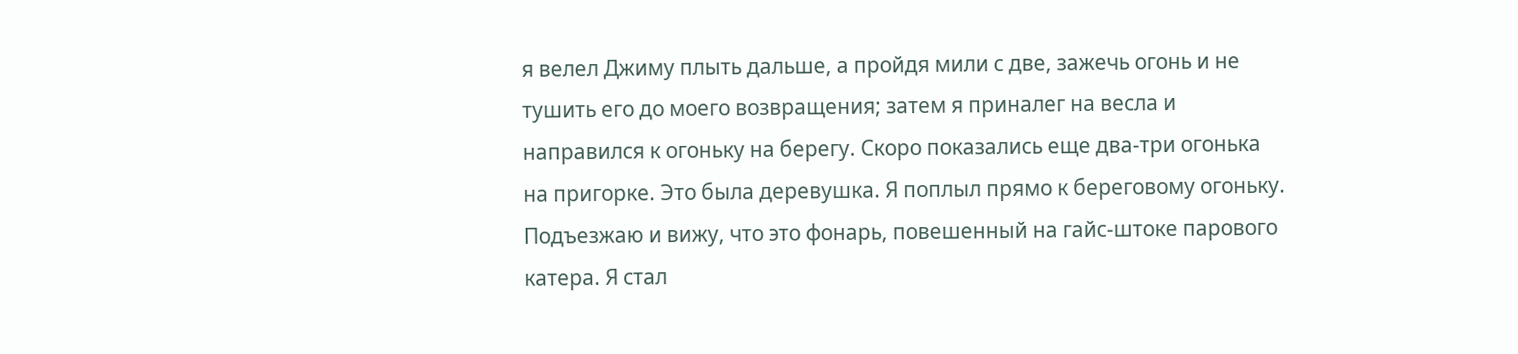я велел Джиму плыть дальше, а пройдя мили с две, зажечь огонь и не тушить его до моего возвращения; затем я приналег на весла и направился к огоньку на берегу. Скоро показались еще два-три огонька на пригорке. Это была деревушка. Я поплыл прямо к береговому огоньку. Подъезжаю и вижу, что это фонарь, повешенный на гайс-штоке парового катера. Я стал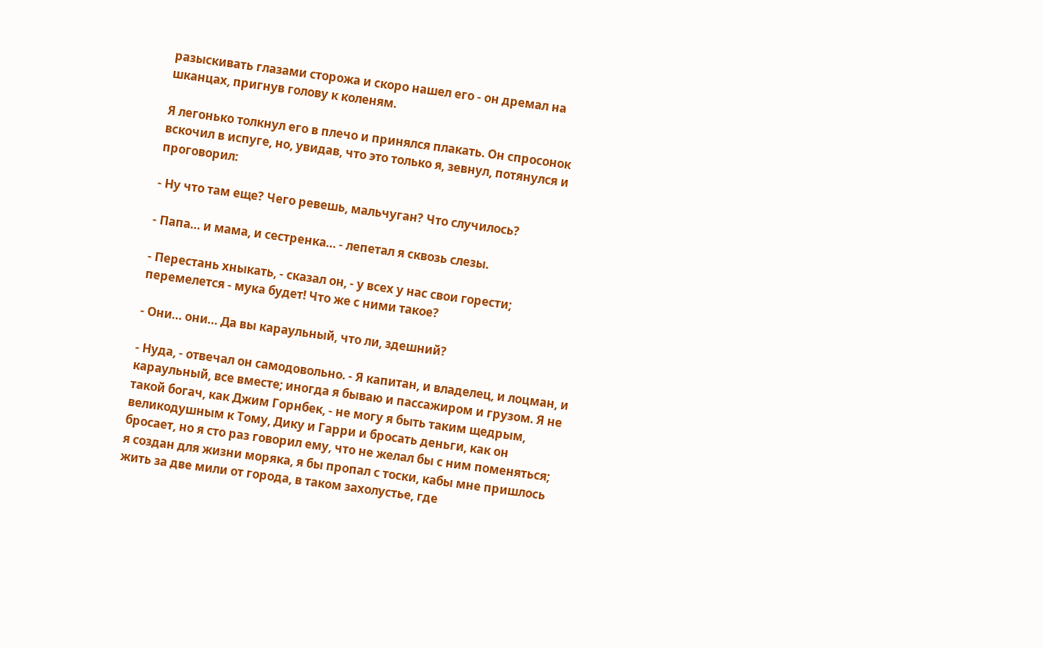разыскивать глазами сторожа и скоро нашел его - он дремал на шканцах, пригнув голову к коленям.

Я легонько толкнул его в плечо и принялся плакать. Он спросонок вскочил в испуге, но, увидав, что это только я, зевнул, потянулся и проговорил:

- Ну что там еще? Чего ревешь, мальчуган? Что случилось?

- Папа… и мама, и сестренка… - лепетал я сквозь слезы.

- Перестань хныкать, - сказал он, - у всех у нас свои горести; перемелется - мука будет! Что же с ними такое?

- Они… они… Да вы караульный, что ли, здешний?

- Нуда, - отвечал он самодовольно. - Я капитан, и владелец, и лоцман, и караульный, все вместе; иногда я бываю и пассажиром и грузом. Я не такой богач, как Джим Горнбек, - не могу я быть таким щедрым, великодушным к Тому, Дику и Гарри и бросать деньги, как он бросает, но я сто раз говорил ему, что не желал бы с ним поменяться; я создан для жизни моряка, я бы пропал с тоски, кабы мне пришлось жить за две мили от города, в таком захолустье, где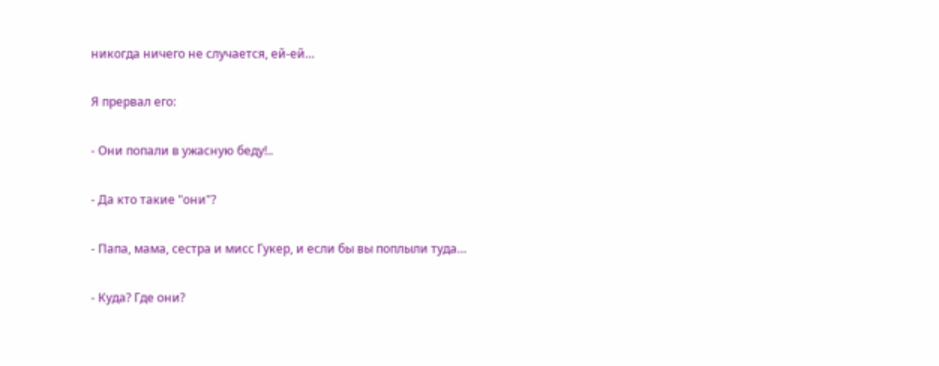никогда ничего не случается, ей-ей…

Я прервал его:

- Они попали в ужасную беду!..

- Да кто такие "они"?

- Папа, мама, сестра и мисс Гукер, и если бы вы поплыли туда…

- Куда? Где они?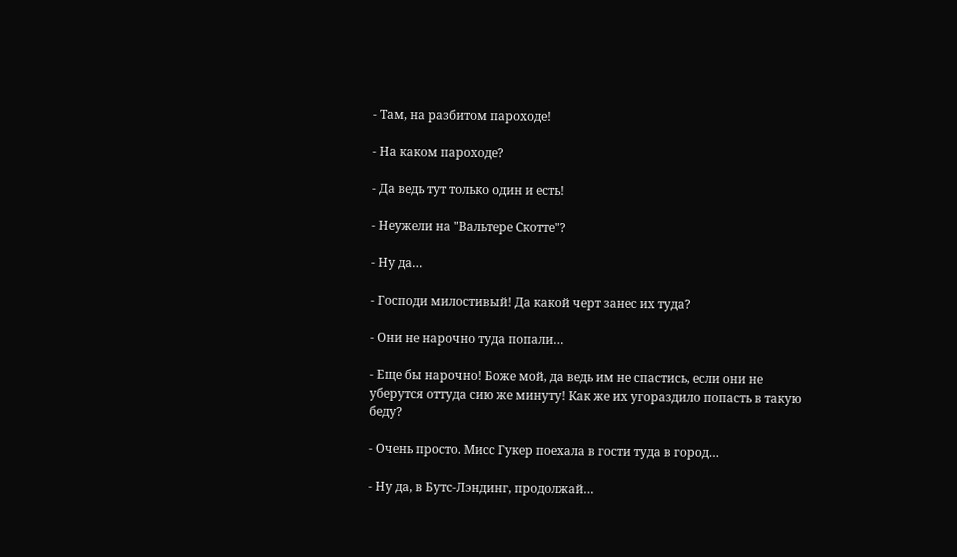- Там, на разбитом пароходе!

- На каком пароходе?

- Да ведь тут только один и есть!

- Неужели на "Вальтере Скотте"?

- Ну да…

- Господи милостивый! Да какой черт занес их туда?

- Они не нарочно туда попали…

- Еще бы нарочно! Боже мой, да ведь им не спастись, если они не уберутся оттуда сию же минуту! Как же их угораздило попасть в такую беду?

- Очень просто. Мисс Гукер поехала в гости туда в город…

- Ну да, в Бутс-Лэндинг, продолжай…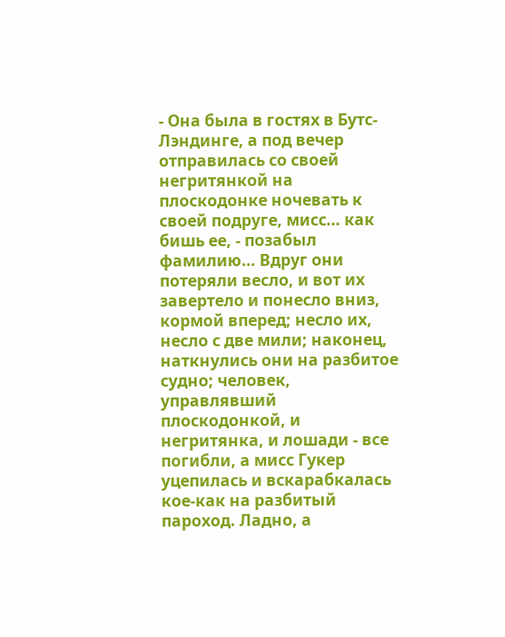- Она была в гостях в Бутс-Лэндинге, а под вечер отправилась со своей негритянкой на плоскодонке ночевать к своей подруге, мисс… как бишь ее, - позабыл фамилию… Вдруг они потеряли весло, и вот их завертело и понесло вниз, кормой вперед; несло их, несло с две мили; наконец, наткнулись они на разбитое судно; человек, управлявший плоскодонкой, и негритянка, и лошади - все погибли, а мисс Гукер уцепилась и вскарабкалась кое-как на разбитый пароход. Ладно, а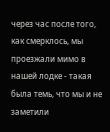через час после того, как смерклось, мы проезжали мимо в нашей лодке - такая была темь, что мы и не заметили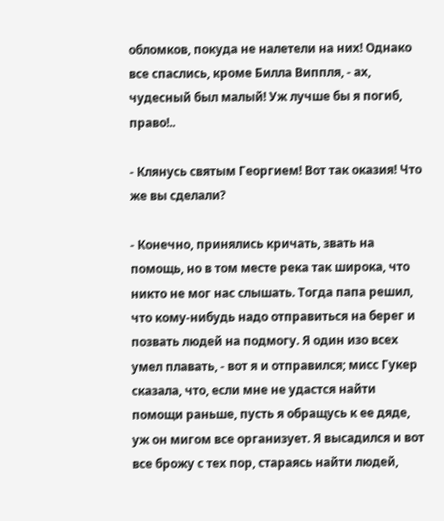обломков, покуда не налетели на них! Однако все спаслись, кроме Билла Виппля, - ах, чудесный был малый! Уж лучше бы я погиб, право!..

- Клянусь святым Георгием! Вот так оказия! Что же вы сделали?

- Конечно, принялись кричать, звать на помощь, но в том месте река так широка, что никто не мог нас слышать. Тогда папа решил, что кому-нибудь надо отправиться на берег и позвать людей на подмогу. Я один изо всех умел плавать, - вот я и отправился; мисс Гукер сказала, что, если мне не удастся найти помощи раньше, пусть я обращусь к ее дяде, уж он мигом все организует. Я высадился и вот все брожу с тех пор, стараясь найти людей,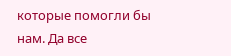которые помогли бы нам. Да все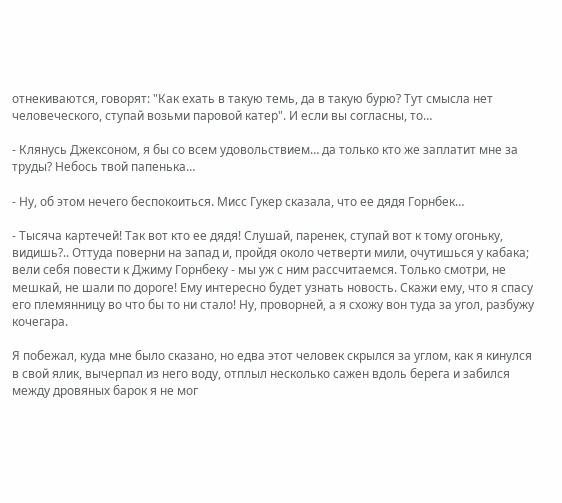отнекиваются, говорят: "Как ехать в такую темь, да в такую бурю? Тут смысла нет человеческого, ступай возьми паровой катер". И если вы согласны, то…

- Клянусь Джексоном, я бы со всем удовольствием… да только кто же заплатит мне за труды? Небось твой папенька…

- Ну, об этом нечего беспокоиться. Мисс Гукер сказала, что ее дядя Горнбек…

- Тысяча картечей! Так вот кто ее дядя! Слушай, паренек, ступай вот к тому огоньку, видишь?.. Оттуда поверни на запад и, пройдя около четверти мили, очутишься у кабака; вели себя повести к Джиму Горнбеку - мы уж с ним рассчитаемся. Только смотри, не мешкай, не шали по дороге! Ему интересно будет узнать новость. Скажи ему, что я спасу его племянницу во что бы то ни стало! Ну, проворней, а я схожу вон туда за угол, разбужу кочегара.

Я побежал, куда мне было сказано, но едва этот человек скрылся за углом, как я кинулся в свой ялик, вычерпал из него воду, отплыл несколько сажен вдоль берега и забился между дровяных барок я не мог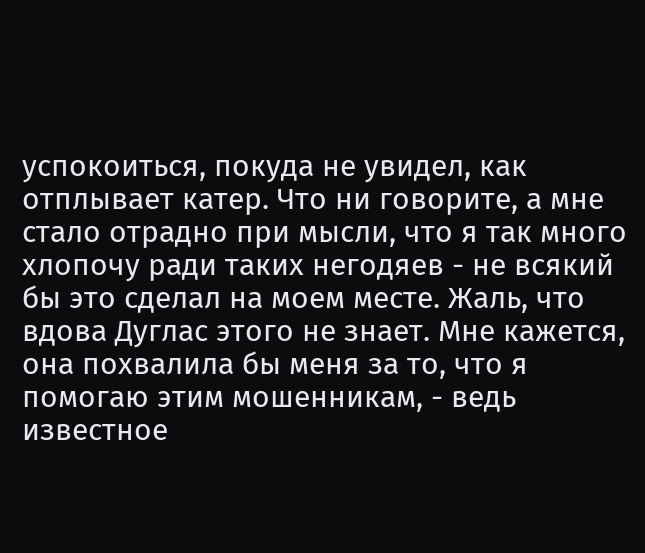успокоиться, покуда не увидел, как отплывает катер. Что ни говорите, а мне стало отрадно при мысли, что я так много хлопочу ради таких негодяев - не всякий бы это сделал на моем месте. Жаль, что вдова Дуглас этого не знает. Мне кажется, она похвалила бы меня за то, что я помогаю этим мошенникам, - ведь известное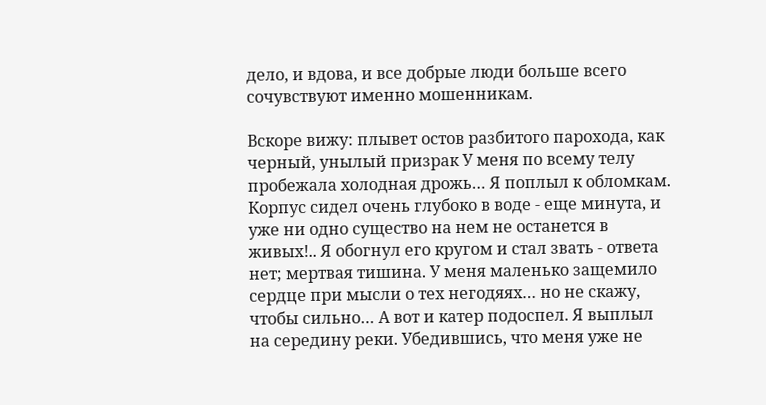дело, и вдова, и все добрые люди больше всего сочувствуют именно мошенникам.

Вскоре вижу: плывет остов разбитого парохода, как черный, унылый призрак У меня по всему телу пробежала холодная дрожь… Я поплыл к обломкам. Корпус сидел очень глубоко в воде - еще минута, и уже ни одно существо на нем не останется в живых!.. Я обогнул его кругом и стал звать - ответа нет; мертвая тишина. У меня маленько защемило сердце при мысли о тех негодяях… но не скажу, чтобы сильно… А вот и катер подоспел. Я выплыл на середину реки. Убедившись, что меня уже не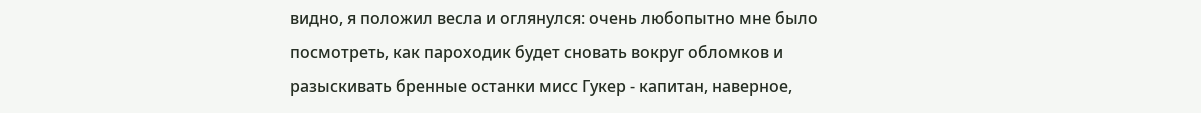видно, я положил весла и оглянулся: очень любопытно мне было посмотреть, как пароходик будет сновать вокруг обломков и разыскивать бренные останки мисс Гукер - капитан, наверное,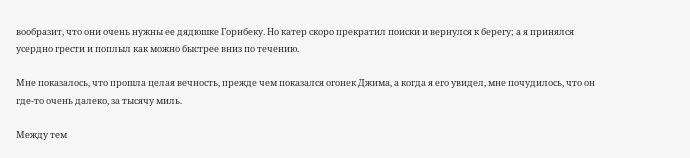вообразит, что они очень нужны ее дядюшке Горнбеку. Но катер скоро прекратил поиски и вернулся к берегу; а я принялся усердно грести и поплыл как можно быстрее вниз по течению.

Мне показалось, что прошла целая вечность, прежде чем показался огонек Джима, а когда я его увидел, мне почудилось, что он где-то очень далеко, за тысячу миль.

Между тем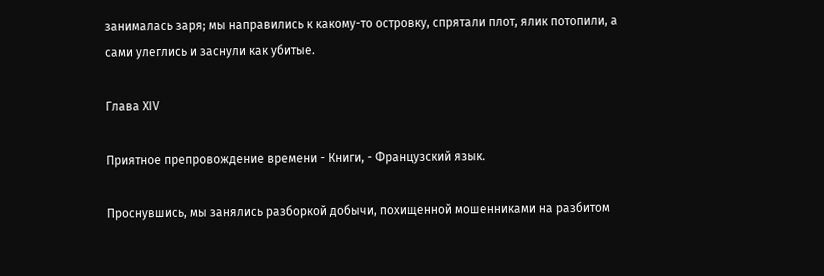занималась заря; мы направились к какому-то островку, спрятали плот, ялик потопили, а сами улеглись и заснули как убитые.

Глава XIV

Приятное препровождение времени - Книги, - Французский язык.

Проснувшись, мы занялись разборкой добычи, похищенной мошенниками на разбитом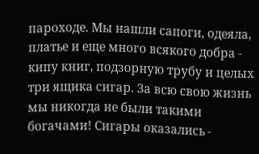пароходе. Мы нашли сапоги, одеяла, платье и еще много всякого добра - кипу книг, подзорную трубу и целых три ящика сигар. За всю свою жизнь мы никогда не были такими богачами! Сигары оказались -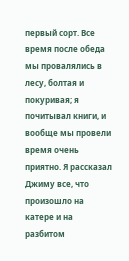первый сорт. Все время после обеда мы провалялись в лесу, болтая и покуривая; я почитывал книги, и вообще мы провели время очень приятно. Я рассказал Джиму все, что произошло на катере и на разбитом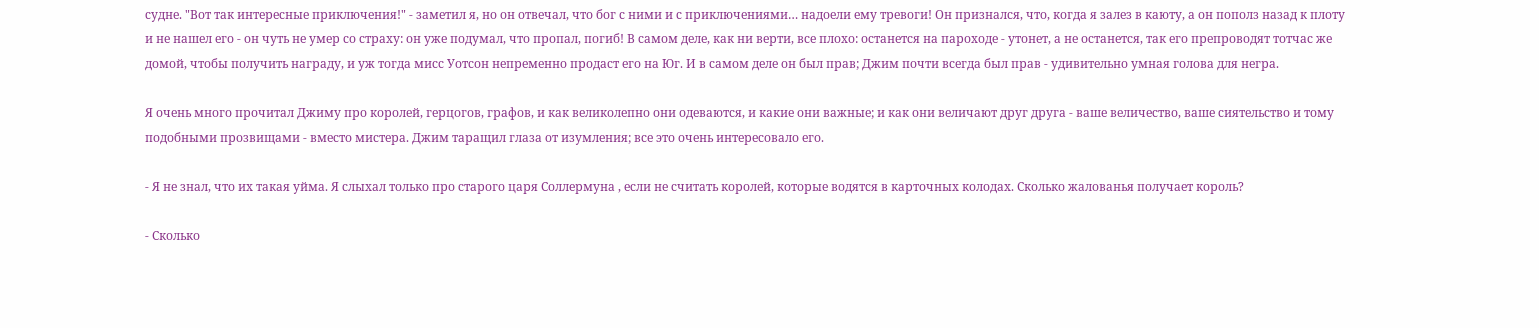судне. "Вот так интересные приключения!" - заметил я, но он отвечал, что бог с ними и с приключениями… надоели ему тревоги! Он признался, что, когда я залез в каюту, а он пополз назад к плоту и не нашел его - он чуть не умер со страху: он уже подумал, что пропал, погиб! В самом деле, как ни верти, все плохо: останется на пароходе - утонет, а не останется, так его препроводят тотчас же домой, чтобы получить награду, и уж тогда мисс Уотсон непременно продаст его на Юг. И в самом деле он был прав; Джим почти всегда был прав - удивительно умная голова для негра.

Я очень много прочитал Джиму про королей, герцогов, графов, и как великолепно они одеваются, и какие они важные; и как они величают друг друга - ваше величество, ваше сиятельство и тому подобными прозвищами - вместо мистера. Джим таращил глаза от изумления; все это очень интересовало его.

- Я не знал, что их такая уйма. Я слыхал только про старого царя Соллермуна , если не считать королей, которые водятся в карточных колодах. Сколько жалованья получает король?

- Сколько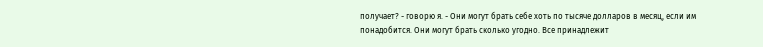получает? - говорю я. - Они могут брать себе хоть по тысяче долларов в месяц, если им понадобится. Они могут брать сколько угодно. Все принадлежит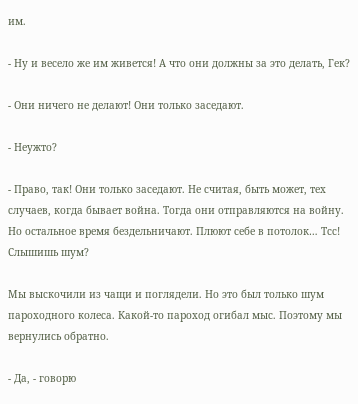им.

- Ну и весело же им живется! А что они должны за это делать, Гек?

- Они ничего не делают! Они только заседают.

- Неужто?

- Право, так! Они только заседают. Не считая, быть может, тех случаев, когда бывает война. Тогда они отправляются на войну. Но остальное время бездельничают. Плюют себе в потолок… Тсс! Слышишь шум?

Мы выскочили из чащи и поглядели. Но это был только шум пароходного колеса. Какой-то пароход огибал мыс. Поэтому мы вернулись обратно.

- Да, - говорю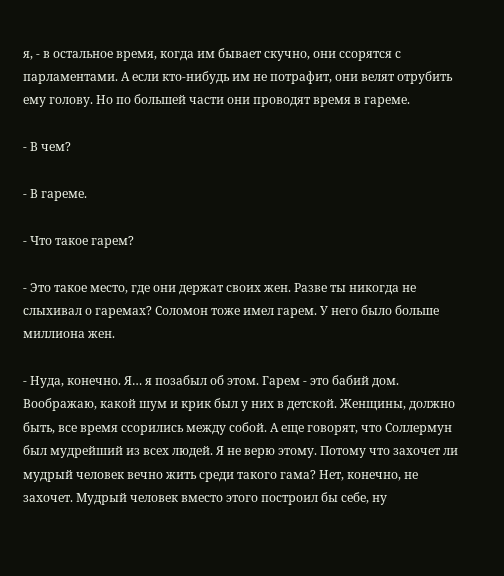я, - в остальное время, когда им бывает скучно, они ссорятся с парламентами. А если кто-нибудь им не потрафит, они велят отрубить ему голову. Но по большей части они проводят время в гареме.

- В чем?

- В гареме.

- Что такое гарем?

- Это такое место, где они держат своих жен. Разве ты никогда не слыхивал о гаремах? Соломон тоже имел гарем. У него было больше миллиона жен.

- Нуда, конечно. Я… я позабыл об этом. Гарем - это бабий дом. Воображаю, какой шум и крик был у них в детской. Женщины, должно быть, все время ссорились между собой. А еще говорят, что Соллермун был мудрейший из всех людей. Я не верю этому. Потому что захочет ли мудрый человек вечно жить среди такого гама? Нет, конечно, не захочет. Мудрый человек вместо этого построил бы себе, ну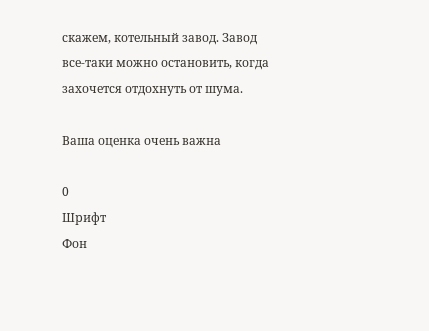скажем, котельный завод. Завод все-таки можно остановить, когда захочется отдохнуть от шума.

Ваша оценка очень важна

0
Шрифт
Фон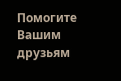Помогите Вашим друзьям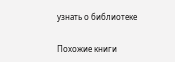узнать о библиотеке

Похожие книги